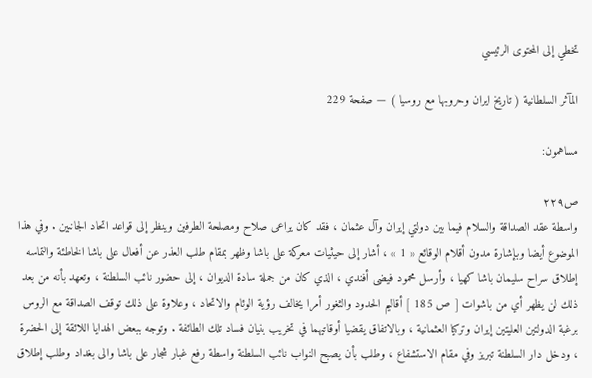تخطي إلى المحتوى الرئيسي

المآثر السلطانية ( تاريخ ايران وحروبها مع روسيا ) — صفحة 229

مساهمون:

ص٢٢٩
واسطة عقد الصداقة والسلام فيما بين دولتي إيران وآل عثمان ، فقد كان يراعى صلاح ومصلحة الطرفين وينظر إلى قواعد اتحاد الجانبين . وفي هذا الموضوع أيضا وبإشارة مدون أقلام الوقائع « 1 » ، أشار إلى حيثيات معركة على باشا وظهر بمقام طلب العذر عن أفعال على باشا الخاطئة والتماسه إطلاق سراح سليمان باشا كهيا ، وأرسل محمود فيضى أفندي ، الذي كان من جملة سادة الديوان ، إلى حضور نائب السلطنة ، وتعهد بأنه من بعد ذلك لن يظهر أي من باشوات [ ص 185 ] أقاليم الحدود والثغور أمرا يخالف رؤية الوئام والاتحاد ، وعلاوة على ذلك توقف الصداقة مع الروس برغبة الدولتين العليتين إيران وتركيا العثمانية ، وبالاتفاق يقضيا أوقاتيهما في تخريب بنيان فساد تلك الطائفة . وتوجه ببعض الهدايا اللائقة إلى الحضرة ، ودخل دار السلطنة تبريز وفي مقام الاستشفاع ، وطلب بأن يصبح النواب نائب السلطنة واسطة رفع غبار شجار على باشا والى بغداد وطلب إطلاق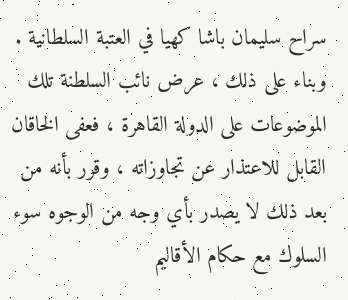سراح سليمان باشا كهيا في العتبة السلطانية . وبناء على ذلك ، عرض نائب السلطنة تلك الموضوعات على الدولة القاهرة ، فعفى الخاقان القابل للاعتذار عن تجاوزاته ، وقرر بأنه من بعد ذلك لا يصدر بأي وجه من الوجوه سوء السلوك مع حكام الأقاليم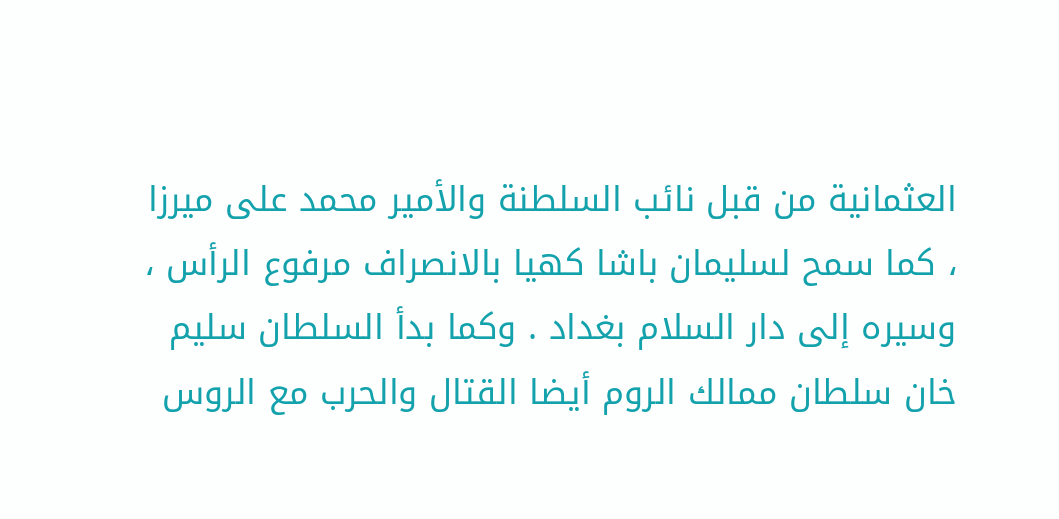العثمانية من قبل نائب السلطنة والأمير محمد على ميرزا ، كما سمح لسليمان باشا كهيا بالانصراف مرفوع الرأس ، وسيره إلى دار السلام بغداد . وكما بدأ السلطان سليم خان سلطان ممالك الروم أيضا القتال والحرب مع الروس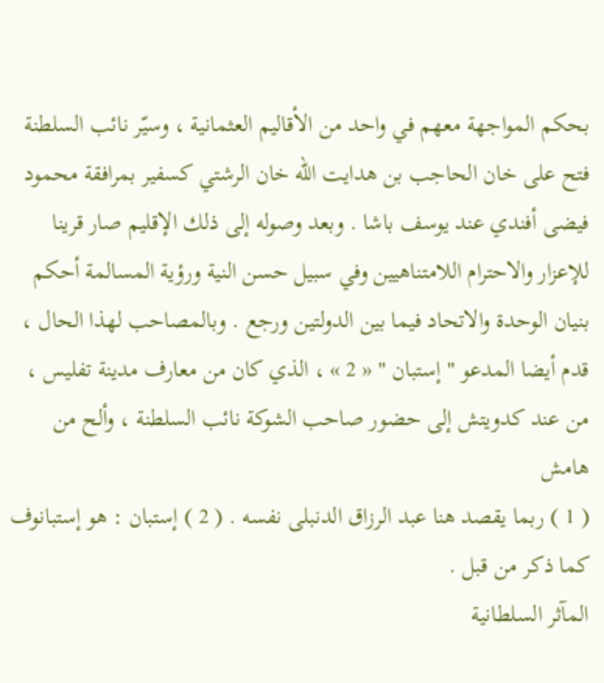بحكم المواجهة معهم في واحد من الأقاليم العثمانية ، وسيّر نائب السلطنة فتح على خان الحاجب بن هدايت الله خان الرشتي كسفير بمرافقة محمود فيضى أفندي عند يوسف باشا . وبعد وصوله إلى ذلك الإقليم صار قرينا للإعزار والاحترام اللامتناهيين وفي سبيل حسن النية ورؤية المسالمة أحكم بنيان الوحدة والاتحاد فيما بين الدولتين ورجع . وبالمصاحب لهذا الحال ، قدم أيضا المدعو " إستبان " « 2 » ، الذي كان من معارف مدينة تفليس ، من عند كدويتش إلى حضور صاحب الشوكة نائب السلطنة ، وألح من
هامش
( 1 ) ربما يقصد هنا عبد الرزاق الدنبلى نفسه . ( 2 ) إستبان : هو إستبانوف كما ذكر من قبل .
المآثر السلطانية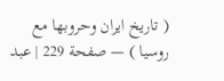( تاريخ ايران وحروبها مع روسيا ) — صفحة 229 | عبد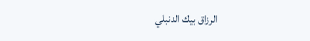الرزاق بيك الدنبلي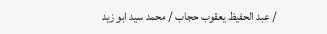/ عبد الحفيظ يعقوب حجاب / محمد سيد ابو زيد